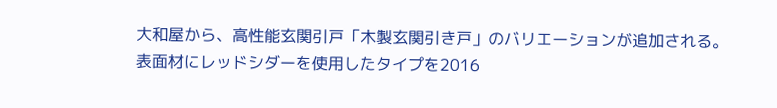大和屋から、高性能玄関引戸「木製玄関引き戸」のバリエーションが追加される。
表面材にレッドシダーを使用したタイプを2016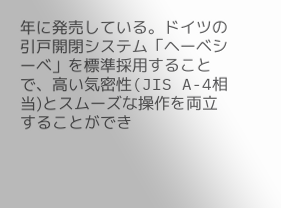年に発売している。ドイツの引戸開閉システム「ヘーベシーベ」を標準採用することで、高い気密性(JIS A-4相当)とスムーズな操作を両立することができ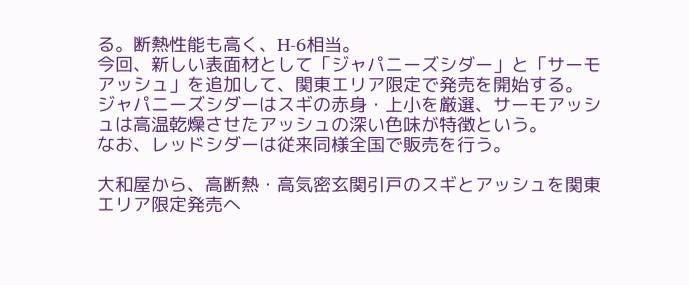る。断熱性能も高く、H-6相当。
今回、新しい表面材として「ジャパニーズシダー」と「サーモアッシュ」を追加して、関東エリア限定で発売を開始する。
ジャパニーズシダーはスギの赤身・上小を厳選、サーモアッシュは高温乾燥させたアッシュの深い色味が特徴という。
なお、レッドシダーは従来同様全国で販売を行う。

大和屋から、高断熱・高気密玄関引戸のスギとアッシュを関東エリア限定発売へ